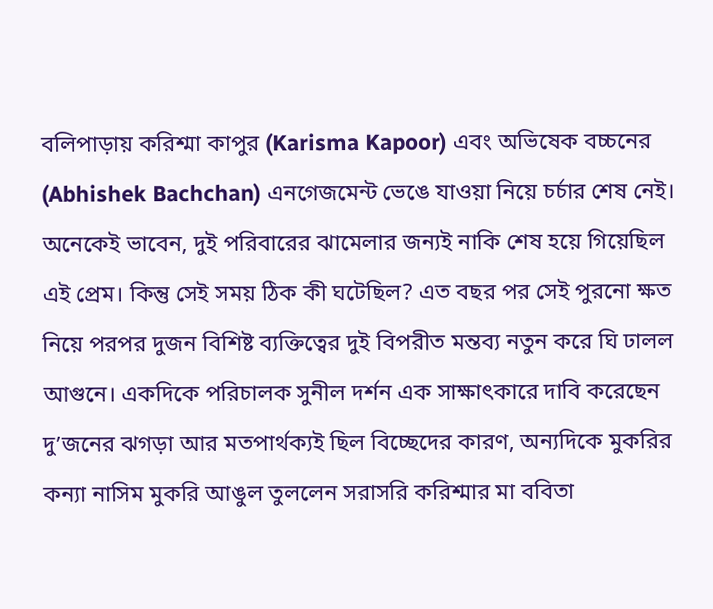বলিপাড়ায় করিশ্মা কাপুর (Karisma Kapoor) এবং অভিষেক বচ্চনের (Abhishek Bachchan) এনগেজমেন্ট ভেঙে যাওয়া নিয়ে চর্চার শেষ নেই। অনেকেই ভাবেন, দুই পরিবারের ঝামেলার জন্যই নাকি শেষ হয়ে গিয়েছিল এই প্রেম। কিন্তু সেই সময় ঠিক কী ঘটেছিল? এত বছর পর সেই পুরনো ক্ষত নিয়ে পরপর দুজন বিশিষ্ট ব্যক্তিত্বের দুই বিপরীত মন্তব্য নতুন করে ঘি ঢালল আগুনে। একদিকে পরিচালক সুনীল দর্শন এক সাক্ষাৎকারে দাবি করেছেন দু’জনের ঝগড়া আর মতপার্থক্যই ছিল বিচ্ছেদের কারণ, অন্যদিকে মুকরির কন্যা নাসিম মুকরি আঙুল তুললেন সরাসরি করিশ্মার মা ববিতা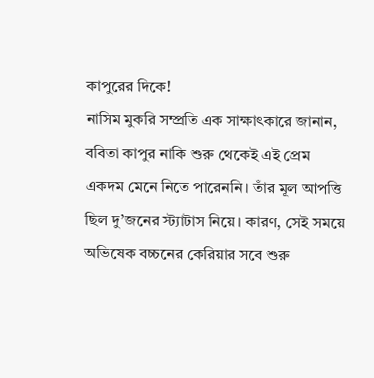কাপুরের দিকে!
নাসিম মুকরি সম্প্রতি এক সাক্ষাৎকারে জানান, ববিতা কাপুর নাকি শুরু থেকেই এই প্রেম একদম মেনে নিতে পারেননি। তাঁর মূল আপত্তি ছিল দু’জনের স্ট্যাটাস নিয়ে। কারণ, সেই সময়ে অভিষেক বচ্চনের কেরিয়ার সবে শুরু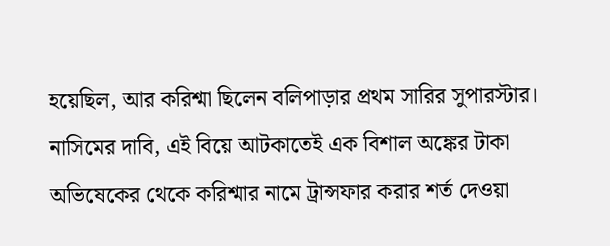হয়েছিল, আর করিশ্মা ছিলেন বলিপাড়ার প্রথম সারির সুপারস্টার। নাসিমের দাবি, এই বিয়ে আটকাতেই এক বিশাল অঙ্কের টাকা অভিষেকের থেকে করিশ্মার নামে ট্রান্সফার করার শর্ত দেওয়া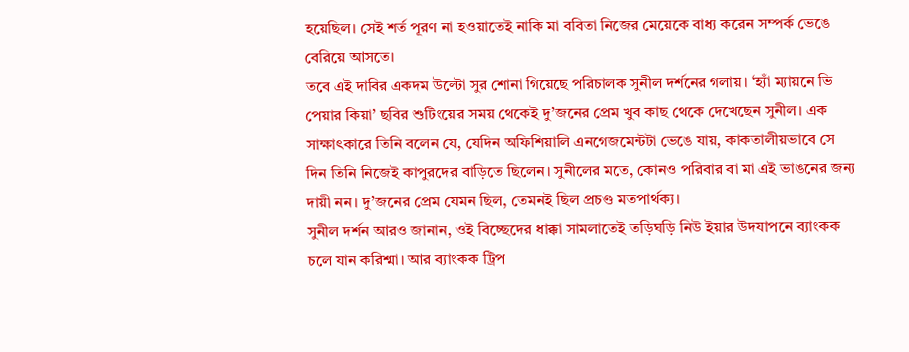হয়েছিল। সেই শর্ত পূরণ না হওয়াতেই নাকি মা ববিতা নিজের মেয়েকে বাধ্য করেন সম্পর্ক ভেঙে বেরিয়ে আসতে।
তবে এই দাবির একদম উল্টো সুর শোনা গিয়েছে পরিচালক সুনীল দর্শনের গলায়। ‘হ্যাঁ ম্যায়নে ভি পেয়ার কিয়া’ ছবির শুটিংয়ের সময় থেকেই দু’জনের প্রেম খুব কাছ থেকে দেখেছেন সুনীল। এক সাক্ষাৎকারে তিনি বলেন যে, যেদিন অফিশিয়ালি এনগেজমেন্টটা ভেঙে যায়, কাকতালীয়ভাবে সে দিন তিনি নিজেই কাপুরদের বাড়িতে ছিলেন। সুনীলের মতে, কোনও পরিবার বা মা এই ভাঙনের জন্য দায়ী নন। দু’জনের প্রেম যেমন ছিল, তেমনই ছিল প্রচণ্ড মতপার্থক্য।
সুনীল দর্শন আরও জানান, ওই বিচ্ছেদের ধাক্কা সামলাতেই তড়িঘড়ি নিউ ইয়ার উদযাপনে ব্যাংকক চলে যান করিশ্মা। আর ব্যাংকক ট্রিপ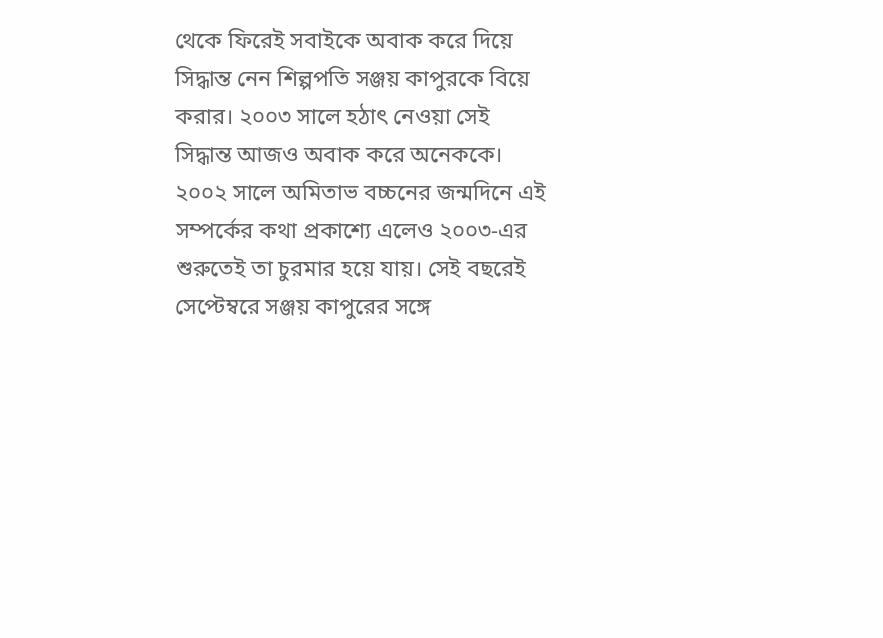থেকে ফিরেই সবাইকে অবাক করে দিয়ে সিদ্ধান্ত নেন শিল্পপতি সঞ্জয় কাপুরকে বিয়ে করার। ২০০৩ সালে হঠাৎ নেওয়া সেই সিদ্ধান্ত আজও অবাক করে অনেককে।
২০০২ সালে অমিতাভ বচ্চনের জন্মদিনে এই সম্পর্কের কথা প্রকাশ্যে এলেও ২০০৩-এর শুরুতেই তা চুরমার হয়ে যায়। সেই বছরেই সেপ্টেম্বরে সঞ্জয় কাপুরের সঙ্গে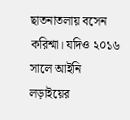ছাতনাতলায় বসেন করিশ্মা। যদিও ২০১৬ সালে আইনি লড়াইয়ের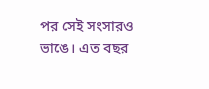পর সেই সংসারও ভাঙে। এত বছর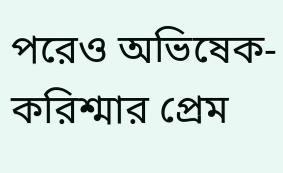পরেও অভিষেক-করিশ্মার প্রেম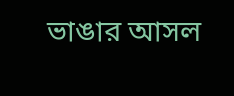ভাঙার আসল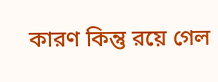কারণ কিন্তু রয়ে গেল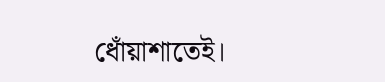ধোঁয়াশাতেই।